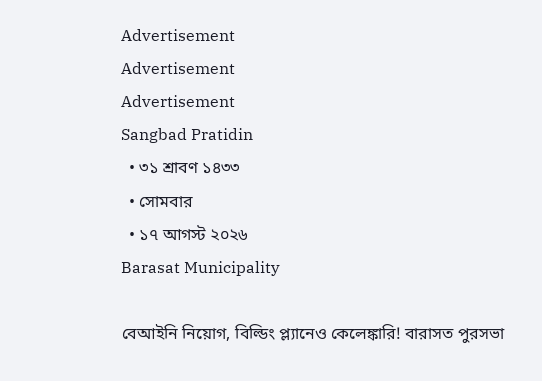Advertisement
Advertisement
Advertisement
Sangbad Pratidin
  • ৩১ শ্রাবণ ১৪৩৩
  • সোমবার
  • ১৭ আগস্ট ২০২৬
Barasat Municipality

বেআইনি নিয়োগ, বিল্ডিং প্ল্যানেও কেলেঙ্কারি! বারাসত পুরসভা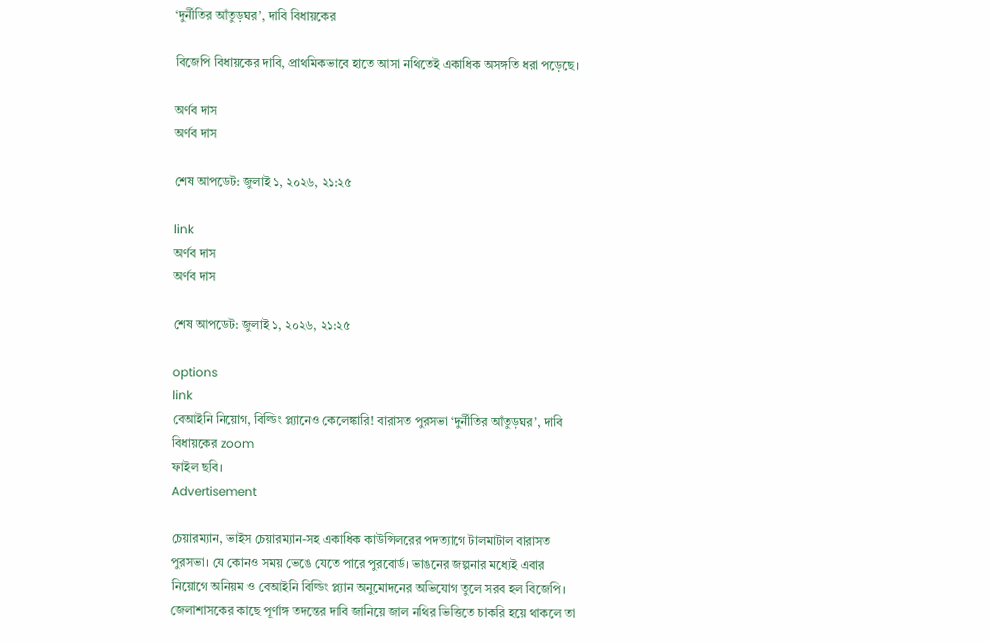‘দুর্নীতির আঁতুড়ঘর’, দাবি বিধায়কের

বিজেপি বিধায়কের দাবি, প্রাথমিকভাবে হাতে আসা নথিতেই একাধিক অসঙ্গতি ধরা পড়েছে।

অর্ণব দাস
অর্ণব দাস

শেষ আপডেট: জুলাই ১, ২০২৬, ২১:২৫

link
অর্ণব দাস
অর্ণব দাস

শেষ আপডেট: জুলাই ১, ২০২৬, ২১:২৫

options
link
বেআইনি নিয়োগ, বিল্ডিং প্ল্যানেও কেলেঙ্কারি! বারাসত পুরসভা ‘দুর্নীতির আঁতুড়ঘর’, দাবি বিধায়কের zoom
ফাইল ছবি।
Advertisement

চেয়ারম্যান, ভাইস চেয়ারম্যান-সহ একাধিক কাউন্সিলরের পদত্যাগে টালমাটাল বারাসত পুরসভা। যে কোনও সময় ভেঙে যেতে পারে পুরবোর্ড। ভাঙনের জল্পনার মধ্যেই এবার নিয়োগে অনিয়ম ও বেআইনি বিল্ডিং প্ল্যান অনুমোদনের অভিযোগ তুলে সরব হল বিজেপি। জেলাশাসকের কাছে পূর্ণাঙ্গ তদন্তের দাবি জানিয়ে জাল নথির ভিত্তিতে চাকরি হয়ে থাকলে তা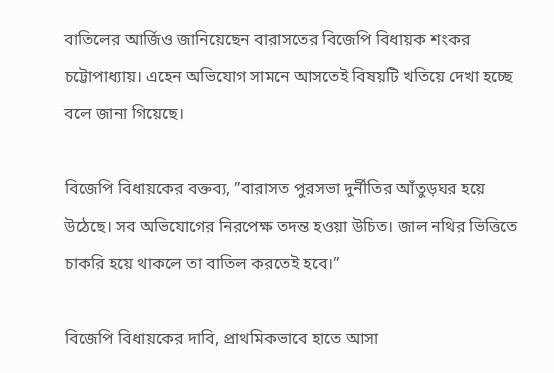বাতিলের আর্জিও জানিয়েছেন বারাসতের বিজেপি বিধায়ক শংকর চট্টোপাধ্যায়। এহেন অভিযোগ সামনে আসতেই বিষয়টি খতিয়ে দেখা হচ্ছে বলে জানা গিয়েছে।

বিজেপি বিধায়কের বক্তব্য, ”বারাসত পুরসভা দুর্নীতির আঁতুড়ঘর হয়ে উঠেছে। সব অভিযোগের নিরপেক্ষ তদন্ত হওয়া উচিত। জাল নথির ভিত্তিতে চাকরি হয়ে থাকলে তা বাতিল করতেই হবে।”

বিজেপি বিধায়কের দাবি, প্রাথমিকভাবে হাতে আসা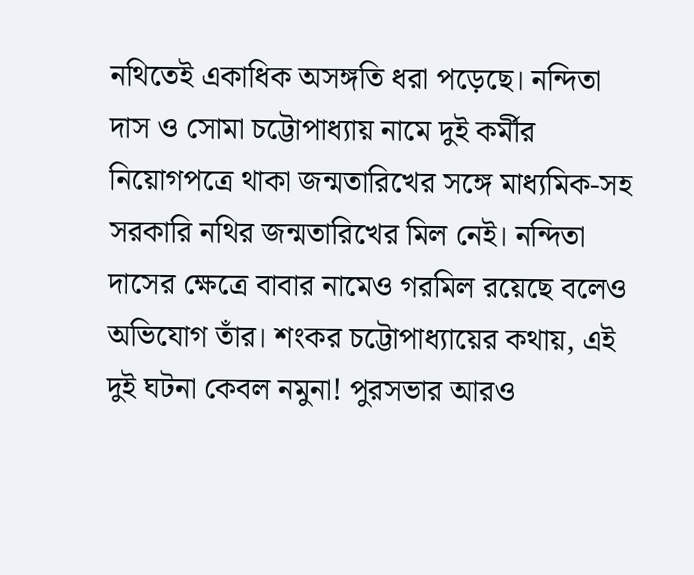নথিতেই একাধিক অসঙ্গতি ধরা পড়েছে। নন্দিতা দাস ও সোমা চট্টোপাধ্যায় নামে দুই কর্মীর নিয়োগপত্রে থাকা জন্মতারিখের সঙ্গে মাধ্যমিক-সহ সরকারি নথির জন্মতারিখের মিল নেই। নন্দিতা দাসের ক্ষেত্রে বাবার নামেও গরমিল রয়েছে বলেও অভিযোগ তাঁর। শংকর চট্টোপাধ্যায়ের কথায়, এই দুই ঘটনা কেবল নমুনা! পুরসভার আরও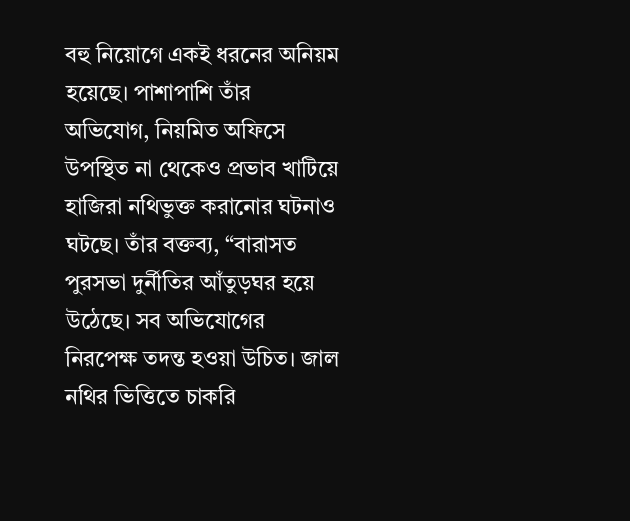বহু নিয়োগে একই ধরনের অনিয়ম হয়েছে। পাশাপাশি তাঁর অভিযোগ, নিয়মিত অফিসে উপস্থিত না থেকেও প্রভাব খাটিয়ে হাজিরা নথিভুক্ত করানোর ঘটনাও ঘটছে। তাঁর বক্তব্য, “বারাসত পুরসভা দুর্নীতির আঁতুড়ঘর হয়ে উঠেছে। সব অভিযোগের নিরপেক্ষ তদন্ত হওয়া উচিত। জাল নথির ভিত্তিতে চাকরি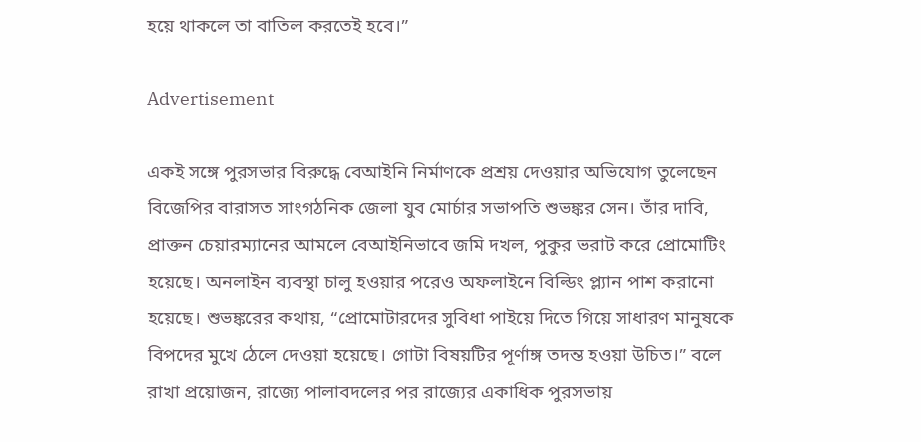হয়ে থাকলে তা বাতিল করতেই হবে।”

Advertisement

একই সঙ্গে পুরসভার বিরুদ্ধে বেআইনি নির্মাণকে প্রশ্রয় দেওয়ার অভিযোগ তুলেছেন বিজেপির বারাসত সাংগঠনিক জেলা যুব মোর্চার সভাপতি শুভঙ্কর সেন। তাঁর দাবি, প্রাক্তন চেয়ারম্যানের আমলে বেআইনিভাবে জমি দখল, পুকুর ভরাট করে প্রোমোটিং হয়েছে। অনলাইন ব্যবস্থা চালু হওয়ার পরেও অফলাইনে বিল্ডিং প্ল্যান পাশ করানো হয়েছে। শুভঙ্করের কথায়, “প্রোমোটারদের সুবিধা পাইয়ে দিতে গিয়ে সাধারণ মানুষকে বিপদের মুখে ঠেলে দেওয়া হয়েছে। গোটা বিষয়টির পূর্ণাঙ্গ তদন্ত হওয়া উচিত।” বলে রাখা প্রয়োজন, রাজ্যে পালাবদলের পর রাজ্যের একাধিক পুরসভায়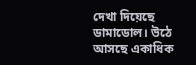দেখা দিয়েছে ডামাডোল। উঠে আসছে একাধিক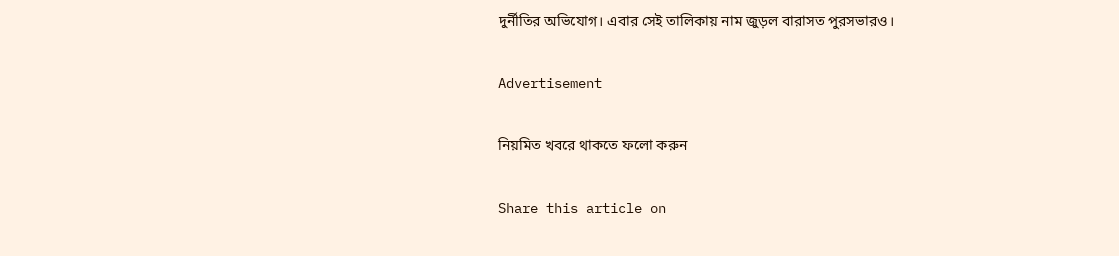দুর্নীতির অভিযোগ। এবার সেই তালিকায় নাম জুড়ল বারাসত পুরসভারও।

Advertisement

নিয়মিত খবরে থাকতে ফলো করুন

Share this article on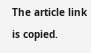The article link is copied.